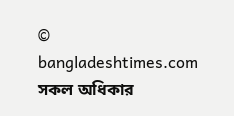© bangladeshtimes.com সকল অধিকার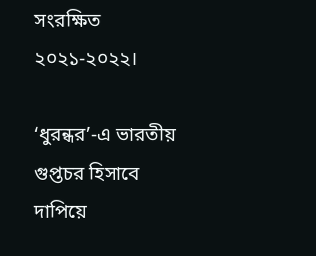সংরক্ষিত ২০২১-২০২২।

‘ধুরন্ধর’-এ ভারতীয় গুপ্তচর হিসাবে দাপিয়ে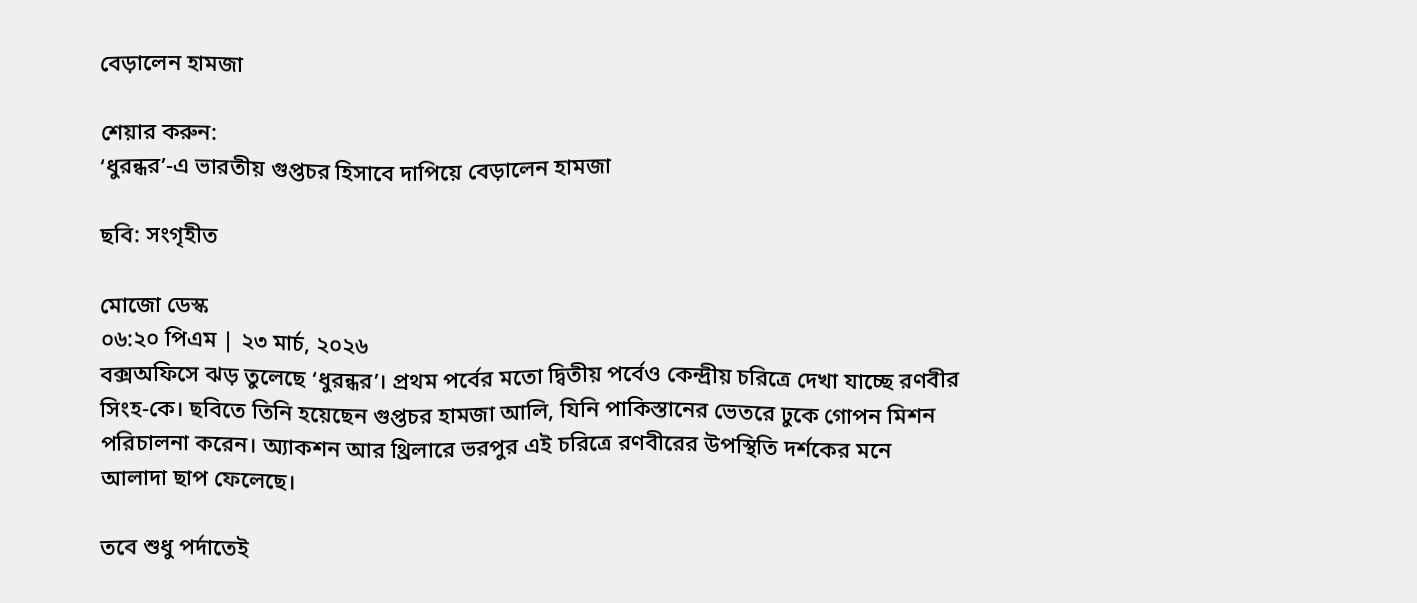বেড়ালেন হামজা

শেয়ার করুন:
‘ধুরন্ধর’-এ ভারতীয় গুপ্তচর হিসাবে দাপিয়ে বেড়ালেন হামজা

ছবি: সংগৃহীত

মোজো ডেস্ক
০৬:২০ পিএম | ২৩ মার্চ, ২০২৬
বক্সঅফিসে ঝড় তুলেছে ‘ধুরন্ধর’। প্রথম পর্বের মতো দ্বিতীয় পর্বেও কেন্দ্রীয় চরিত্রে দেখা যাচ্ছে রণবীর সিংহ-কে। ছবিতে তিনি হয়েছেন গুপ্তচর হামজা আলি, যিনি পাকিস্তানের ভেতরে ঢুকে গোপন মিশন পরিচালনা করেন। অ্যাকশন আর থ্রিলারে ভরপুর এই চরিত্রে রণবীরের উপস্থিতি দর্শকের মনে আলাদা ছাপ ফেলেছে।

তবে শুধু পর্দাতেই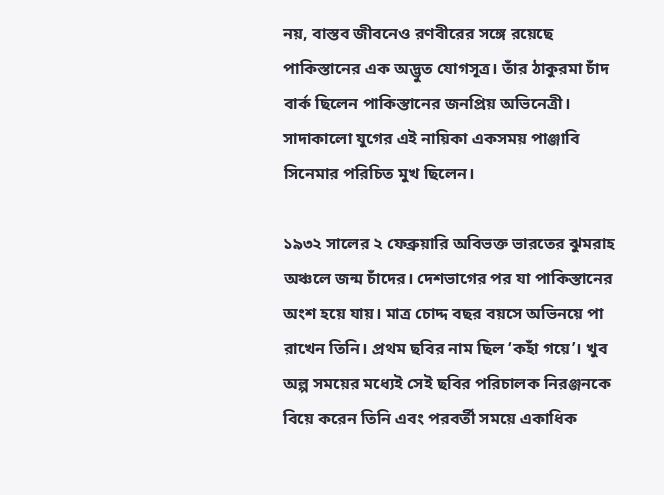নয়, বাস্তব জীবনেও রণবীরের সঙ্গে রয়েছে পাকিস্তানের এক অদ্ভুত যোগসূত্র। তাঁর ঠাকুরমা চাঁদ বার্ক ছিলেন পাকিস্তানের জনপ্রিয় অভিনেত্রী। সাদাকালো যুগের এই নায়িকা একসময় পাঞ্জাবি সিনেমার পরিচিত মুখ ছিলেন।

১৯৩২ সালের ২ ফেব্রুয়ারি অবিভক্ত ভারতের ঝুমরাহ অঞ্চলে জন্ম চাঁদের। দেশভাগের পর যা পাকিস্তানের অংশ হয়ে যায়। মাত্র চোদ্দ বছর বয়সে অভিনয়ে পা রাখেন তিনি। প্রথম ছবির নাম ছিল ‘কহাঁ গয়ে’। খুব অল্প সময়ের মধ্যেই সেই ছবির পরিচালক নিরঞ্জনকে বিয়ে করেন তিনি এবং পরবর্তী সময়ে একাধিক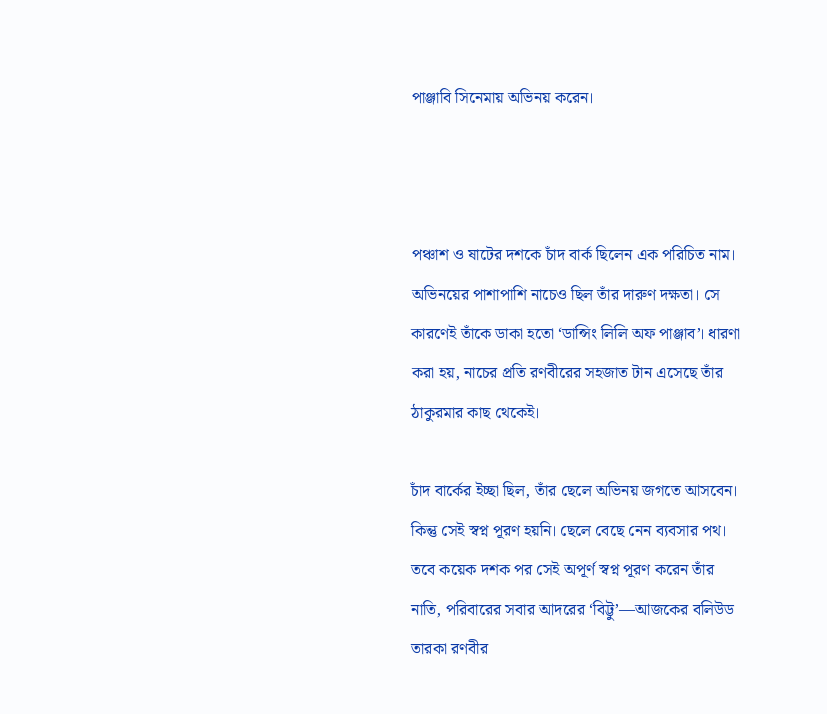পাঞ্জাবি সিনেমায় অভিনয় করেন।



পঞ্চাশ ও ষাটের দশকে চাঁদ বার্ক ছিলেন এক পরিচিত নাম। অভিনয়ের পাশাপাশি নাচেও ছিল তাঁর দারুণ দক্ষতা। সে কারণেই তাঁকে ডাকা হতো ‘ডান্সিং লিলি অফ পাঞ্জাব’। ধারণা করা হয়, নাচের প্রতি রণবীরের সহজাত টান এসেছে তাঁর ঠাকুরমার কাছ থেকেই।

চাঁদ বার্কের ইচ্ছা ছিল, তাঁর ছেলে অভিনয় জগতে আসবেন। কিন্তু সেই স্বপ্ন পূরণ হয়নি। ছেলে বেছে নেন ব্যবসার পথ। তবে কয়েক দশক পর সেই অপূর্ণ স্বপ্ন পূরণ করেন তাঁর নাতি, পরিবারের সবার আদরের ‘বিট্টু’—আজকের বলিউড তারকা রণবীর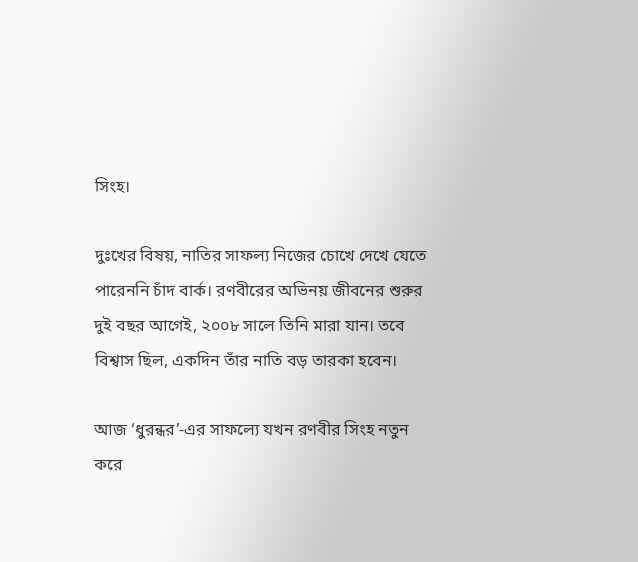সিংহ।

দুঃখের বিষয়, নাতির সাফল্য নিজের চোখে দেখে যেতে পারেননি চাঁদ বার্ক। রণবীরের অভিনয় জীবনের শুরুর দুই বছর আগেই, ২০০৮ সালে তিনি মারা যান। তবে বিশ্বাস ছিল, একদিন তাঁর নাতি বড় তারকা হবেন।

আজ ‘ধুরন্ধর’-এর সাফল্যে যখন রণবীর সিংহ নতুন করে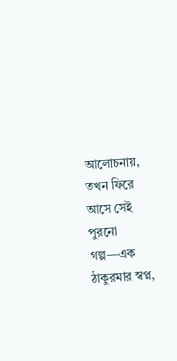আলোচনায়, তখন ফিরে আসে সেই পুরনো গল্প—এক ঠাকুরমার স্বপ্ন,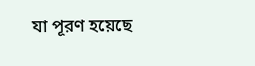যা পূরণ হয়েছে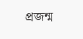প্রজন্ম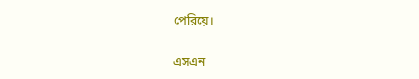পেরিয়ে।

এসএন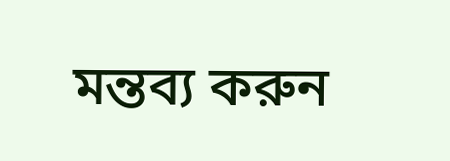মন্তব্য করুন